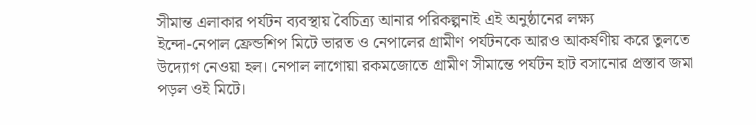সীমান্ত এলাকার পর্যটন ব্যবস্থায় বৈচিত্র্য আনার পরিকল্পনাই এই অনুষ্ঠানের লক্ষ্য
ইন্দো-নেপাল ফ্রেন্ডশিপ মিটে ভারত ও নেপালের গ্রামীণ পর্যটনকে আরও আকর্ষণীয় করে তুলতে উদ্যোগ নেওয়া হল। নেপাল লাগোয়া রকমজোতে গ্রামীণ সীমান্তে পর্যটন হাট বসানোর প্রস্তাব জমা পড়ল ওই মিটে।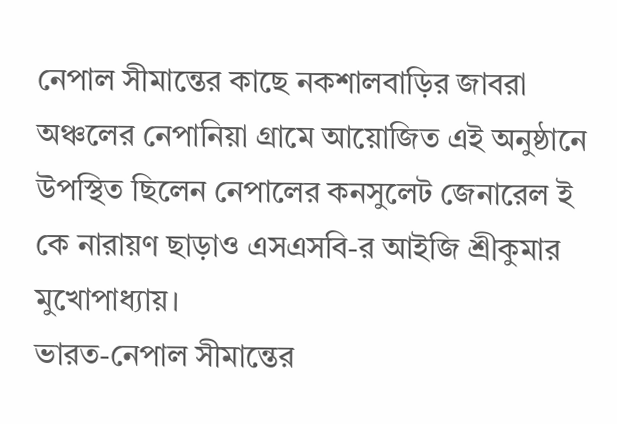নেপাল সীমান্তের কাছে নকশালবাড়ির জাবরা অঞ্চলের নেপানিয়া গ্রামে আয়োজিত এই অনুষ্ঠানে উপস্থিত ছিলেন নেপালের কনসুলেট জেনারেল ই কে নারায়ণ ছাড়াও এসএসবি-র আইজি শ্রীকুমার মুখোপাধ্যায়।
ভারত-নেপাল সীমান্তের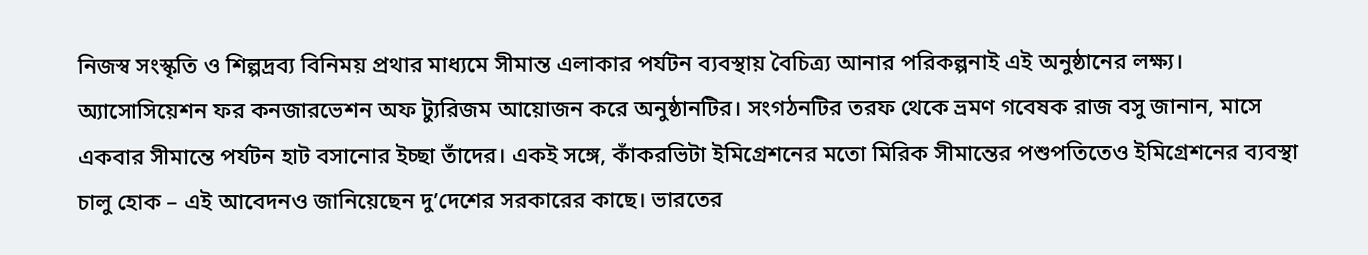নিজস্ব সংস্কৃতি ও শিল্পদ্রব্য বিনিময় প্রথার মাধ্যমে সীমান্ত এলাকার পর্যটন ব্যবস্থায় বৈচিত্র্য আনার পরিকল্পনাই এই অনুষ্ঠানের লক্ষ্য। অ্যাসোসিয়েশন ফর কনজারভেশন অফ ট্যুরিজম আয়োজন করে অনুষ্ঠানটির। সংগঠনটির তরফ থেকে ভ্রমণ গবেষক রাজ বসু জানান, মাসে একবার সীমান্তে পর্যটন হাট বসানোর ইচ্ছা তাঁদের। একই সঙ্গে, কাঁকরভিটা ইমিগ্রেশনের মতো মিরিক সীমান্তের পশুপতিতেও ইমিগ্রেশনের ব্যবস্থা চালু হোক – এই আবেদনও জানিয়েছেন দু’দেশের সরকারের কাছে। ভারতের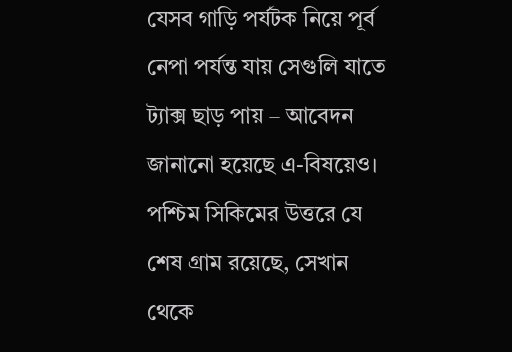যেসব গাড়ি পর্যটক নিয়ে পূর্ব নেপা পর্যন্ত যায় সেগুলি যাতে ট্যাক্স ছাড় পায় – আবেদন জানানো হয়েছে এ-বিষয়েও। পশ্চিম সিকিমের উত্তরে যে শেষ গ্রাম রয়েছে, সেখান থেকে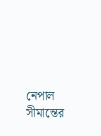নেপাল সীমান্তের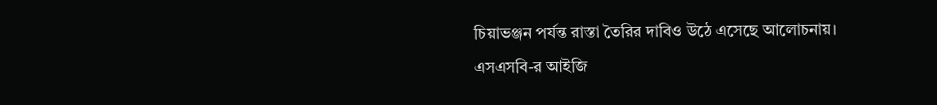চিয়াভঞ্জন পর্যন্ত রাস্তা তৈরির দাবিও উঠে এসেছে আলোচনায়।
এসএসবি-র আইজি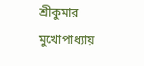শ্রীকুমার মুখোপাধ্যায়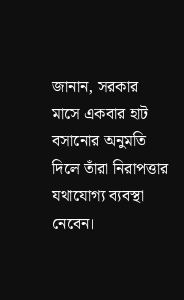জানান, সরকার মাসে একবার হাট বসানোর অনুমতি দিলে তাঁরা নিরাপত্তার যথাযোগ্য ব্যবস্থা নেবেন।